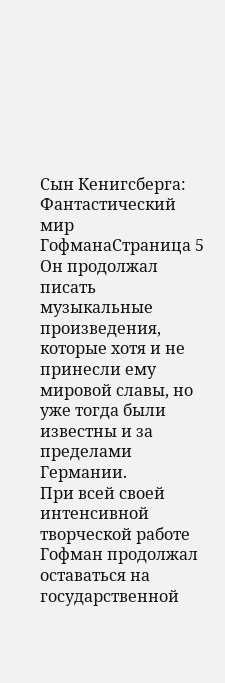Сын Кенигсберга: Фантастический мир ГофманаСтраница 5
Он продолжал писать музыкальные произведения, которые хотя и не принесли ему мировой славы, но уже тогда были известны и за пределами Германии.
При всей своей интенсивной творческой работе Гофман продолжал оставаться на государственной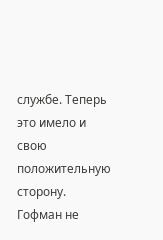службе. Теперь это имело и свою положительную сторону.
Гофман не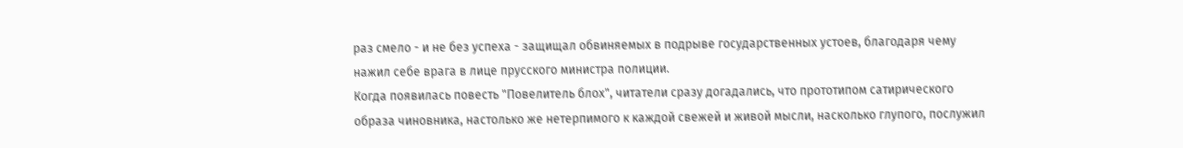раз смело - и не без успеха - защищал обвиняемых в подрыве государственных устоев, благодаря чему нажил себе врага в лице прусского министра полиции.
Когда появилась повесть "Повелитель блох", читатели сразу догадались, что прототипом сатирического образа чиновника, настолько же нетерпимого к каждой свежей и живой мысли, насколько глупого, послужил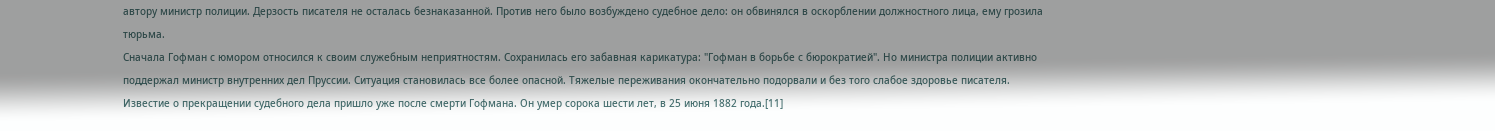автору министр полиции. Дерзость писателя не осталась безнаказанной. Против него было возбуждено судебное дело: он обвинялся в оскорблении должностного лица, ему грозила тюрьма.
Сначала Гофман с юмором относился к своим служебным неприятностям. Сохранилась его забавная карикатура: "Гофман в борьбе с бюрократией". Но министра полиции активно поддержал министр внутренних дел Пруссии. Ситуация становилась все более опасной. Тяжелые переживания окончательно подорвали и без того слабое здоровье писателя. Известие о прекращении судебного дела пришло уже после смерти Гофмана. Он умер сорока шести лет, в 25 июня 1882 года.[11]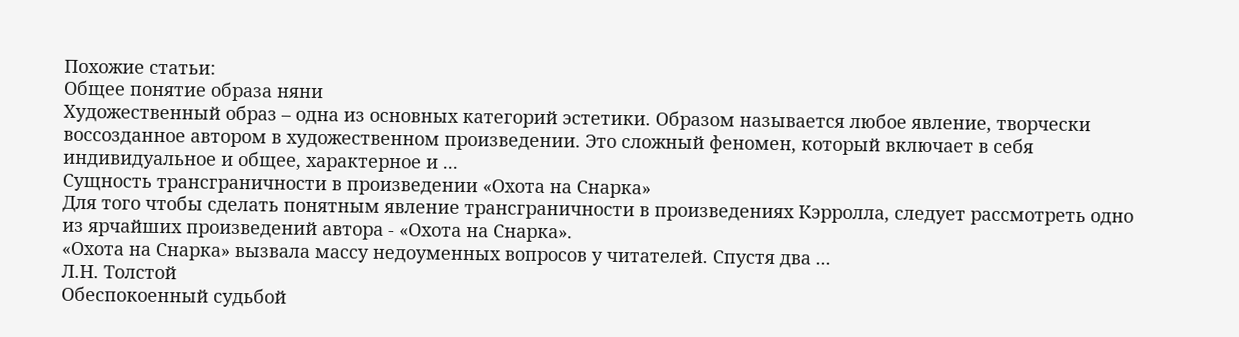Похожие статьи:
Общее понятие образа няни
Художественный образ – одна из основных категорий эстетики. Образом называется любое явление, творчески воссозданное автором в художественном произведении. Это сложный феномен, который включает в себя индивидуальное и общее, характерное и ...
Сущность трансграничности в произведении «Охота на Снарка»
Для того чтобы сделать понятным явление трансграничности в произведениях Кэрролла, следует рассмотреть одно из ярчайших произведений автора - «Охота на Снарка».
«Охота на Снарка» вызвала массу недоуменных вопросов у читателей. Спустя два ...
Л.Н. Толстой
Обеспокоенный судьбой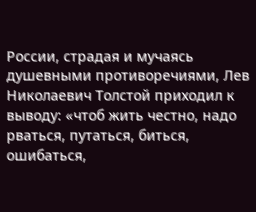России, страдая и мучаясь душевными противоречиями, Лев Николаевич Толстой приходил к выводу: «чтоб жить честно, надо рваться, путаться, биться, ошибаться,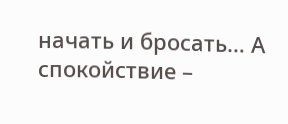начать и бросать… А спокойствие –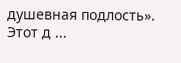душевная подлость». Этот д ...